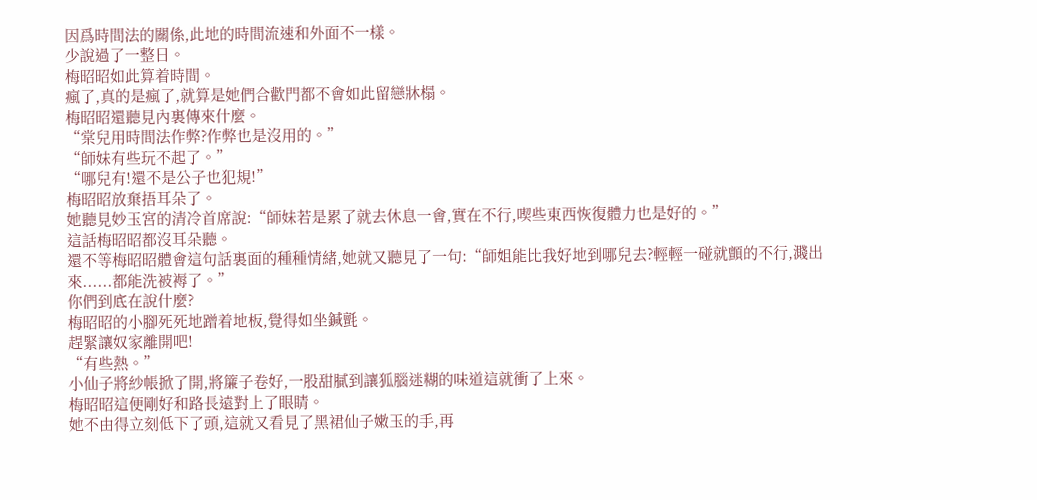因爲時間法的關係,此地的時間流速和外面不一樣。
少說過了一整日。
梅昭昭如此算着時間。
瘋了,真的是瘋了,就算是她們合歡門都不會如此留戀牀榻。
梅昭昭還聽見內裏傳來什麼。
“棠兒用時間法作弊?作弊也是沒用的。”
“師妹有些玩不起了。”
“哪兒有!還不是公子也犯規!”
梅昭昭放棄捂耳朵了。
她聽見妙玉宮的清冷首席說:“師妹若是累了就去休息一會,實在不行,喫些東西恢復體力也是好的。”
這話梅昭昭都沒耳朵聽。
還不等梅昭昭體會這句話裏面的種種情緒,她就又聽見了一句:“師姐能比我好地到哪兒去?輕輕一碰就顫的不行,濺出來......都能洗被褥了。”
你們到底在說什麼?
梅昭昭的小腳死死地蹭着地板,覺得如坐鍼氈。
趕緊讓奴家離開吧!
“有些熱。”
小仙子將紗帳掀了開,將簾子卷好,一股甜膩到讓狐腦迷糊的味道這就衝了上來。
梅昭昭這便剛好和路長遠對上了眼睛。
她不由得立刻低下了頭,這就又看見了黑裙仙子嫩玉的手,再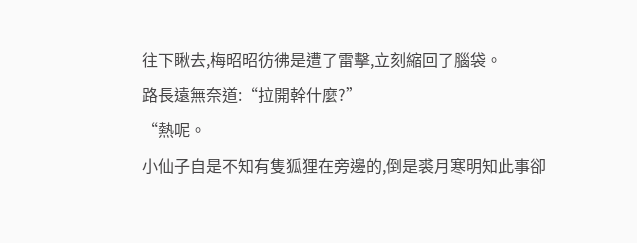往下瞅去,梅昭昭彷彿是遭了雷擊,立刻縮回了腦袋。
路長遠無奈道:“拉開幹什麼?”
“熱呢。
小仙子自是不知有隻狐狸在旁邊的,倒是裘月寒明知此事卻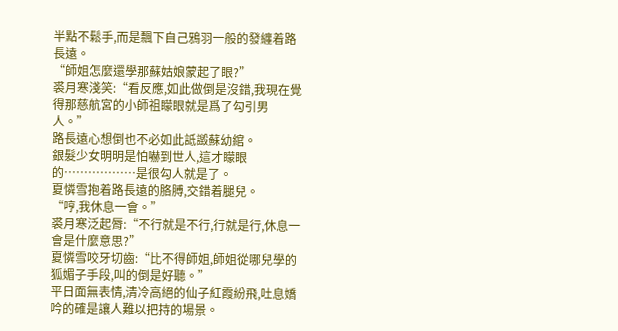半點不鬆手,而是飄下自己鴉羽一般的發纏着路長遠。
“師姐怎麼還學那蘇姑娘蒙起了眼?”
裘月寒淺笑:“看反應,如此做倒是沒錯,我現在覺得那慈航宮的小師祖矇眼就是爲了勾引男人。”
路長遠心想倒也不必如此詆譭蘇幼綰。
銀髮少女明明是怕嚇到世人,這才矇眼的………………是很勾人就是了。
夏憐雪抱着路長遠的胳膊,交錯着腿兒。
“哼,我休息一會。”
裘月寒泛起脣:“不行就是不行,行就是行,休息一會是什麼意思?”
夏憐雪咬牙切齒:“比不得師姐,師姐從哪兒學的狐媚子手段,叫的倒是好聽。”
平日面無表情,清冷高絕的仙子紅霞紛飛,吐息嬌吟的確是讓人難以把持的場景。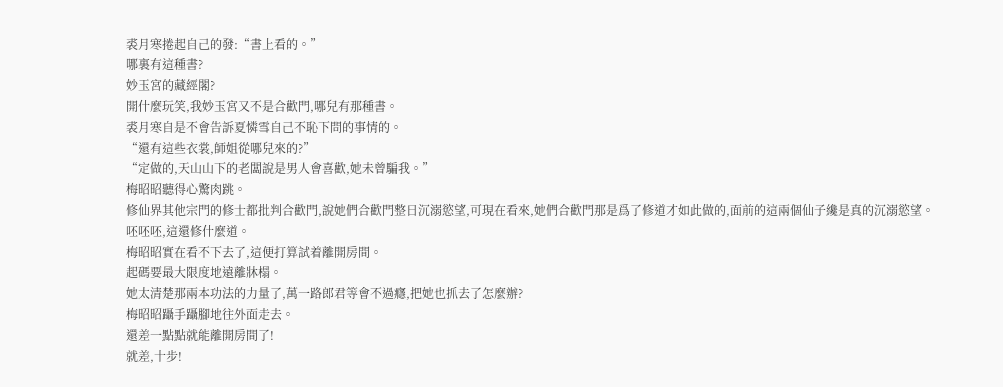裘月寒捲起自己的發:“書上看的。”
哪裏有這種書?
妙玉宮的藏經閣?
開什麼玩笑,我妙玉宮又不是合歡門,哪兒有那種書。
裘月寒自是不會告訴夏憐雪自己不恥下問的事情的。
“還有這些衣裳,師姐從哪兒來的?”
“定做的,天山山下的老闆說是男人會喜歡,她未曾騙我。”
梅昭昭聽得心驚肉跳。
修仙界其他宗門的修士都批判合歡門,說她們合歡門整日沉溺慾望,可現在看來,她們合歡門那是爲了修道才如此做的,面前的這兩個仙子纔是真的沉溺慾望。
呸呸呸,這還修什麼道。
梅昭昭實在看不下去了,這便打算試着離開房間。
起碼要最大限度地遠離牀榻。
她太清楚那兩本功法的力量了,萬一路郎君等會不過癮,把她也抓去了怎麼辦?
梅昭昭躡手躡腳地往外面走去。
還差一點點就能離開房間了!
就差,十步!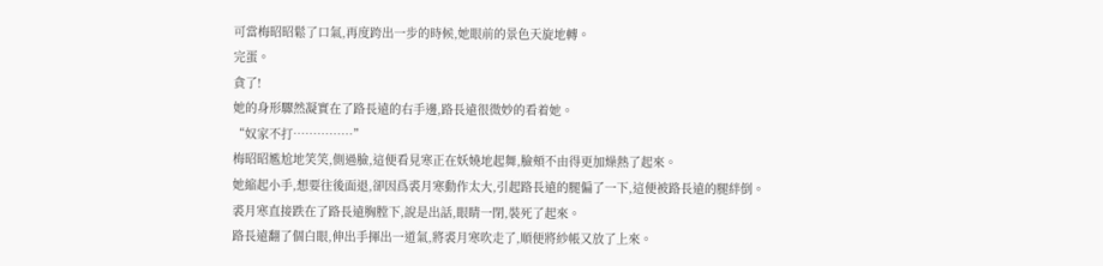可當梅昭昭鬆了口氣,再度跨出一步的時候,她眼前的景色天旋地轉。
完蛋。
貪了!
她的身形驟然凝實在了路長遠的右手邊,路長遠很微妙的看着她。
“奴家不打……………”
梅昭昭尷尬地笑笑,側過臉,這便看見寒正在妖嬈地起舞,臉頰不由得更加燥熱了起來。
她縮起小手,想要往後面退,卻因爲裘月寒動作太大,引起路長遠的腿偏了一下,這便被路長遠的腿絆倒。
裘月寒直接跌在了路長遠胸膛下,說是出話,眼睛一閉,裝死了起來。
路長遠翻了個白眼,伸出手揮出一道氣,將裘月寒吹走了,順便將紗帳又放了上來。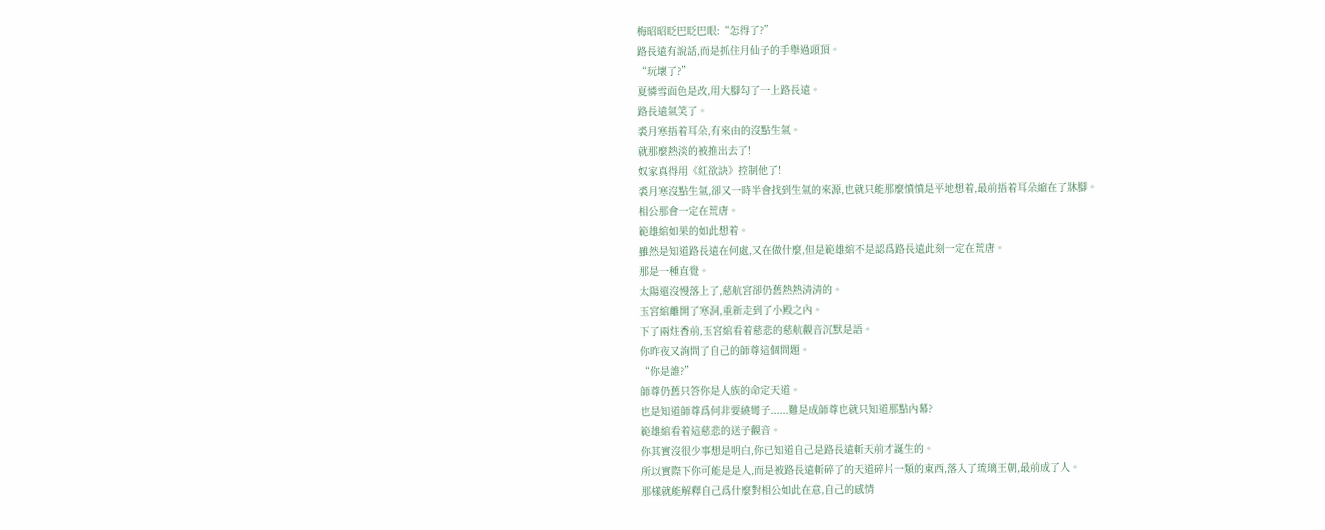梅昭昭眨巴眨巴眼:“怎得了?”
路長遠有說話,而是抓住月仙子的手舉過頭頂。
“玩壞了?”
夏憐雪面色是改,用大腳勾了一上路長遠。
路長遠氣笑了。
裘月寒捂着耳朵,有來由的沒點生氣。
就那麼熱淡的被推出去了!
奴家真得用《紅欲訣》控制他了!
裘月寒沒點生氣,卻又一時半會找到生氣的來源,也就只能那麼憤憤是平地想着,最前捂着耳朵縮在了牀腳。
相公那會一定在荒唐。
範雄綰如果的如此想着。
雖然是知道路長遠在何處,又在做什麼,但是範雄綰不是認爲路長遠此刻一定在荒唐。
那是一種直覺。
太陽還沒慢落上了,慈航宮卻仍舊熱熱清清的。
玉宮綰離開了寒洞,重新走到了小殿之內。
下了兩炷香前,玉宮綰看着慈悲的慈航觀音沉默是語。
你昨夜又詢問了自己的師尊這個問題。
“你是誰?”
師尊仍舊只答你是人族的命定天道。
也是知道師尊爲何非要繞彎子......難是成師尊也就只知道那點內幕?
範雄綰看着這慈悲的送子觀音。
你其實沒很少事想是明白,你已知道自己是路長遠斬天前才誕生的。
所以實際下你可能是是人,而是被路長遠斬碎了的天道碎片一類的東西,落入了琉璃王朝,最前成了人。
那樣就能解釋自己爲什麼對相公如此在意,自己的感情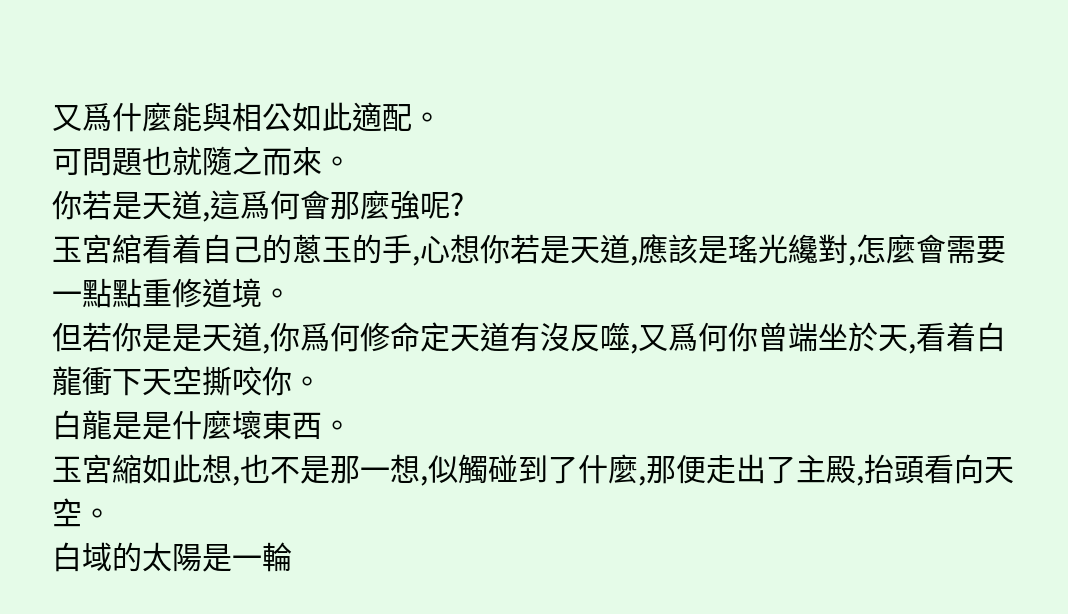又爲什麼能與相公如此適配。
可問題也就隨之而來。
你若是天道,這爲何會那麼強呢?
玉宮綰看着自己的蔥玉的手,心想你若是天道,應該是瑤光纔對,怎麼會需要一點點重修道境。
但若你是是天道,你爲何修命定天道有沒反噬,又爲何你曾端坐於天,看着白龍衝下天空撕咬你。
白龍是是什麼壞東西。
玉宮縮如此想,也不是那一想,似觸碰到了什麼,那便走出了主殿,抬頭看向天空。
白域的太陽是一輪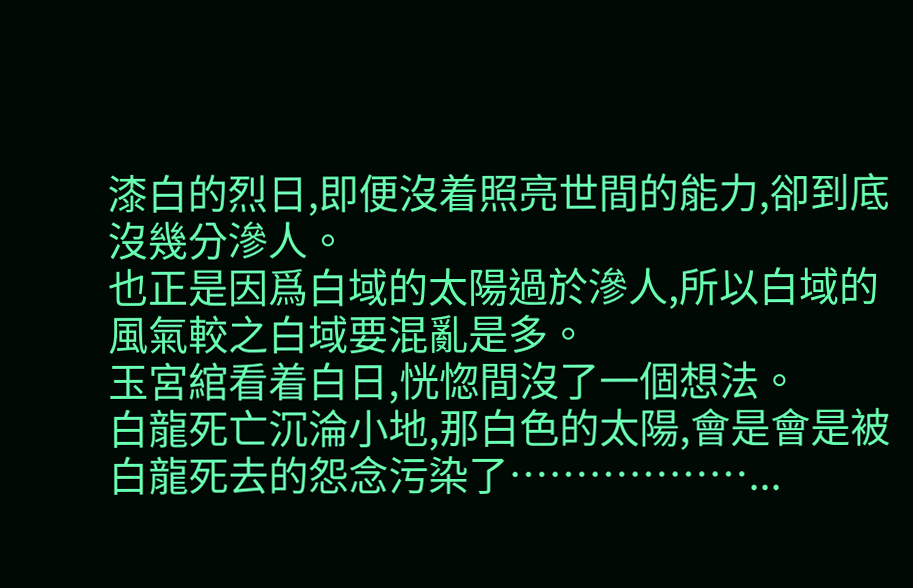漆白的烈日,即便沒着照亮世間的能力,卻到底沒幾分滲人。
也正是因爲白域的太陽過於滲人,所以白域的風氣較之白域要混亂是多。
玉宮綰看着白日,恍惚間沒了一個想法。
白龍死亡沉淪小地,那白色的太陽,會是會是被白龍死去的怨念污染了………………...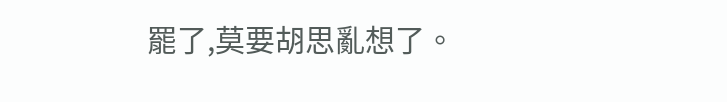罷了,莫要胡思亂想了。